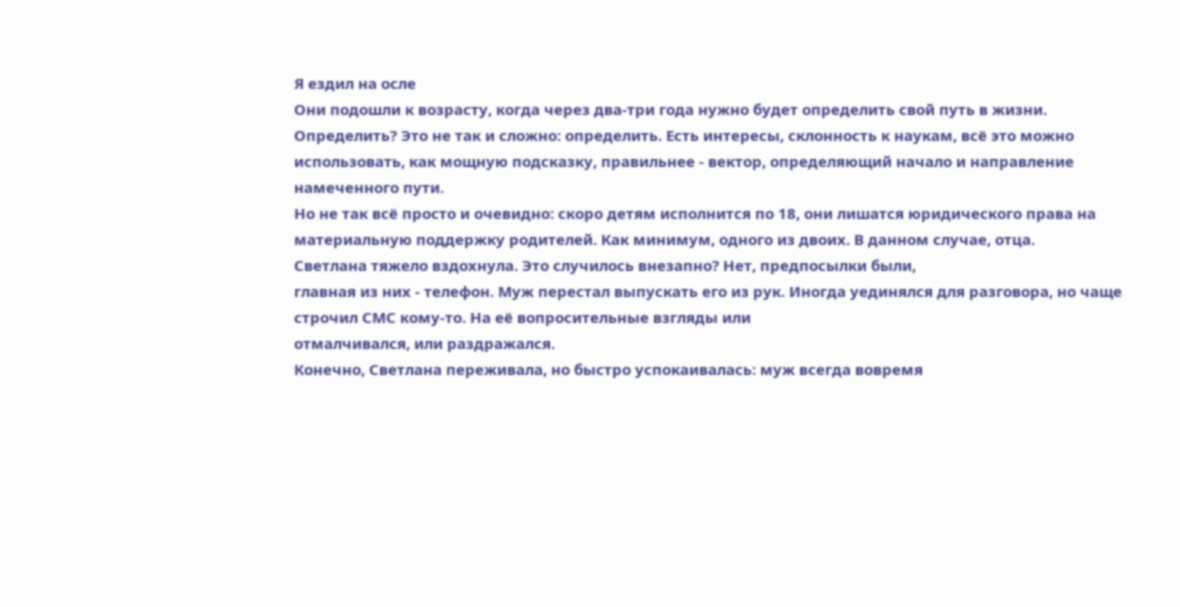Я ездил на осле
Они подошли к возрасту, когда через два-три года нужно будет определить свой путь в жизни. Определить? Это не так и сложно: определить. Есть интересы, склонность к наукам, всё это можно использовать, как мощную подсказку, правильнее - вектор, определяющий начало и направление намеченного пути.
Но не так всё просто и очевидно: скоро детям исполнится по 18, они лишатся юридического права на материальную поддержку родителей. Как минимум, одного из двоих. В данном случае, отца.
Светлана тяжело вздохнула. Это случилось внезапно? Нет, предпосылки были,
главная из них - телефон. Муж перестал выпускать его из рук. Иногда уединялся для разговора, но чаще строчил СМС кому-то. На её вопросительные взгляды или
отмалчивался, или раздражался.
Конечно, Светлана переживала, но быстро успокаивалась: муж всегда вовремя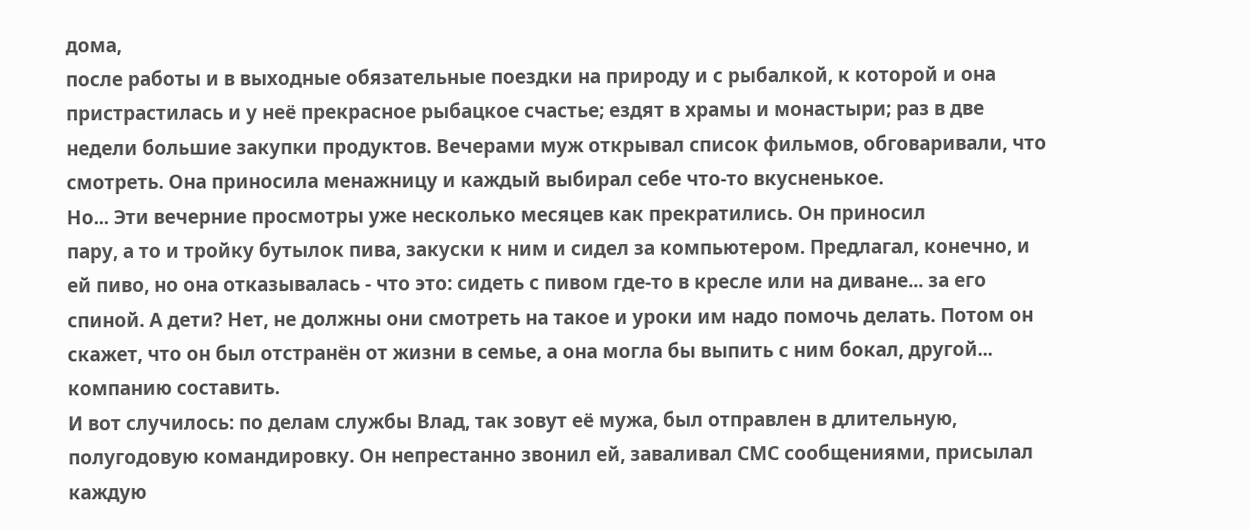дома,
после работы и в выходные обязательные поездки на природу и с рыбалкой, к которой и она пристрастилась и у неё прекрасное рыбацкое счастье; ездят в храмы и монастыри; раз в две недели большие закупки продуктов. Вечерами муж открывал список фильмов, обговаривали, что смотреть. Она приносила менажницу и каждый выбирал себе что-то вкусненькое.
Но... Эти вечерние просмотры уже несколько месяцев как прекратились. Он приносил
пару, а то и тройку бутылок пива, закуски к ним и сидел за компьютером. Предлагал, конечно, и ей пиво, но она отказывалась - что это: сидеть с пивом где-то в кресле или на диване... за его спиной. А дети? Нет, не должны они смотреть на такое и уроки им надо помочь делать. Потом он скажет, что он был отстранён от жизни в семье, а она могла бы выпить с ним бокал, другой... компанию составить.
И вот случилось: по делам службы Влад, так зовут её мужа, был отправлен в длительную, полугодовую командировку. Он непрестанно звонил ей, заваливал СМС сообщениями, присылал каждую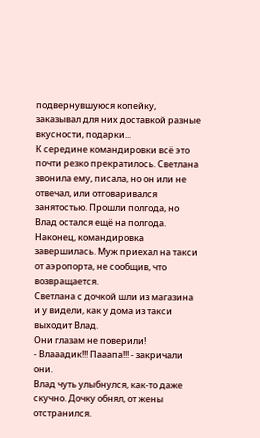подвернувшуюся копейку, заказывал для них доставкой разные вкусности, подарки...
К середине командировки всё это почти резко прекратилось. Светлана звонила ему, писала, но он или не отвечал, или отговаривался занятостью. Прошли полгода, но Влад остался ещё на полгода. Наконец, командировка завершилась. Муж приехал на такси от аэропорта, не сообщив, что возвращается.
Светлана с дочкой шли из магазина и у видели, как у дома из такси выходит Влад.
Они глазам не поверили!
- Влааадик!!! Пааапа!!! - закричали они.
Влад чуть улыбнулся, как-то даже скучно. Дочку обнял, от жены отстранился.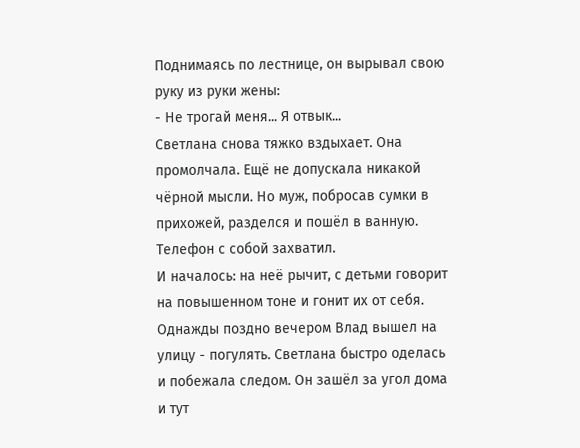Поднимаясь по лестнице, он вырывал свою руку из руки жены:
- Не трогай меня... Я отвык...
Светлана снова тяжко вздыхает. Она промолчала. Ещё не допускала никакой
чёрной мысли. Но муж, побросав сумки в прихожей, разделся и пошёл в ванную.
Телефон с собой захватил.
И началось: на неё рычит, с детьми говорит на повышенном тоне и гонит их от себя.
Однажды поздно вечером Влад вышел на улицу - погулять. Светлана быстро оделась и побежала следом. Он зашёл за угол дома и тут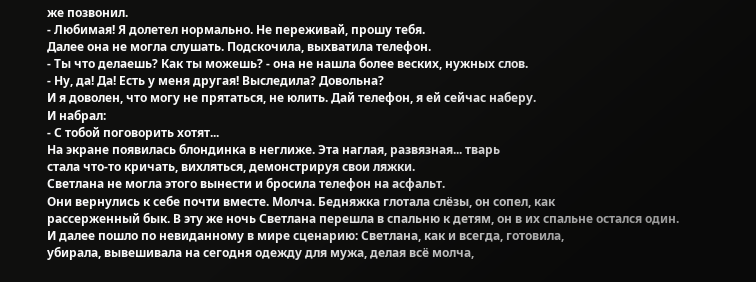же позвонил.
- Любимая! Я долетел нормально. Не переживай, прошу тебя.
Далее она не могла слушать. Подскочила, выхватила телефон.
- Ты что делаешь? Как ты можешь? - она не нашла более веских, нужных слов.
- Ну, да! Да! Есть у меня другая! Выследила? Довольна?
И я доволен, что могу не прятаться, не юлить. Дай телефон, я ей сейчас наберу.
И набрал:
- С тобой поговорить хотят...
На экране появилась блондинка в неглиже. Эта наглая, развязная... тварь
стала что-то кричать, вихляться, демонстрируя свои ляжки.
Светлана не могла этого вынести и бросила телефон на асфальт.
Они вернулись к себе почти вместе. Молча. Бедняжка глотала слёзы, он сопел, как
рассерженный бык. В эту же ночь Светлана перешла в спальню к детям, он в их спальне остался один.
И далее пошло по невиданному в мире сценарию: Светлана, как и всегда, готовила,
убирала, вывешивала на сегодня одежду для мужа, делая всё молча,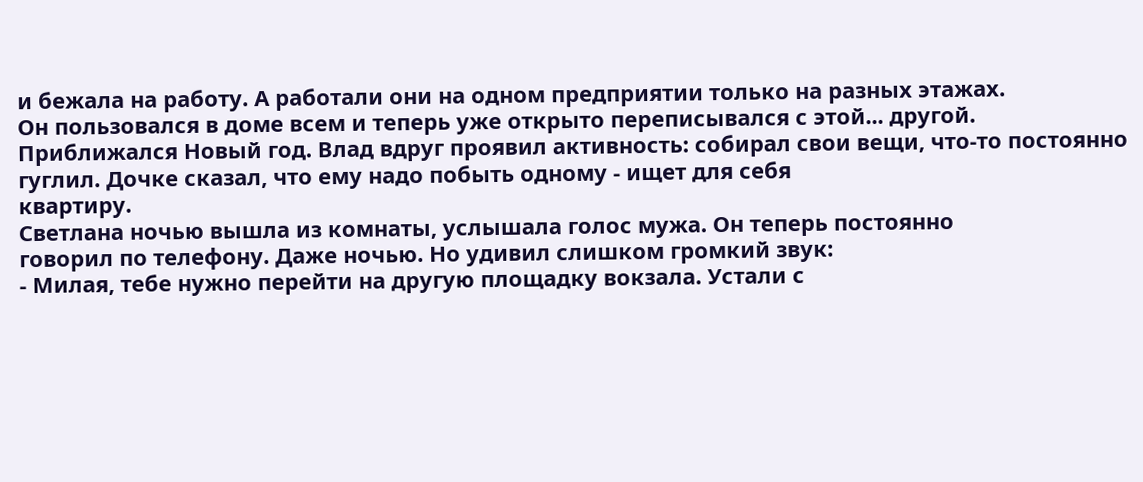и бежала на работу. А работали они на одном предприятии только на разных этажах.
Он пользовался в доме всем и теперь уже открыто переписывался с этой... другой.
Приближался Новый год. Влад вдруг проявил активность: собирал свои вещи, что-то постоянно гуглил. Дочке сказал, что ему надо побыть одному - ищет для себя
квартиру.
Светлана ночью вышла из комнаты, услышала голос мужа. Он теперь постоянно
говорил по телефону. Даже ночью. Но удивил слишком громкий звук:
- Милая, тебе нужно перейти на другую площадку вокзала. Устали с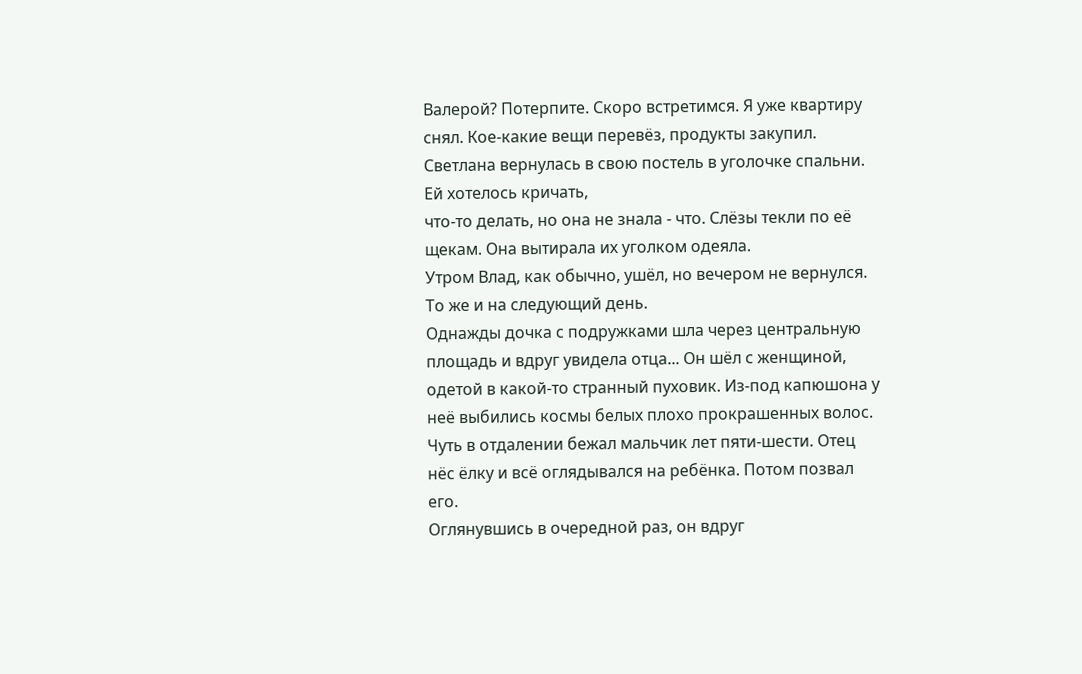Валерой? Потерпите. Скоро встретимся. Я уже квартиру снял. Кое-какие вещи перевёз, продукты закупил.
Светлана вернулась в свою постель в уголочке спальни. Ей хотелось кричать,
что-то делать, но она не знала - что. Слёзы текли по её щекам. Она вытирала их уголком одеяла.
Утром Влад, как обычно, ушёл, но вечером не вернулся. То же и на следующий день.
Однажды дочка с подружками шла через центральную площадь и вдруг увидела отца... Он шёл с женщиной, одетой в какой-то странный пуховик. Из-под капюшона у неё выбились космы белых плохо прокрашенных волос. Чуть в отдалении бежал мальчик лет пяти-шести. Отец нёс ёлку и всё оглядывался на ребёнка. Потом позвал его.
Оглянувшись в очередной раз, он вдруг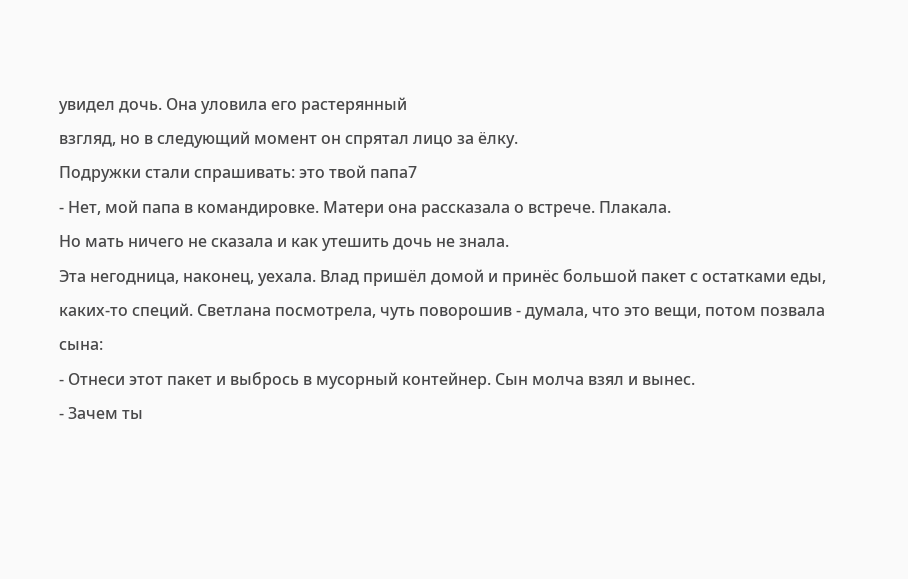увидел дочь. Она уловила его растерянный
взгляд, но в следующий момент он спрятал лицо за ёлку.
Подружки стали спрашивать: это твой папа7
- Нет, мой папа в командировке. Матери она рассказала о встрече. Плакала.
Но мать ничего не сказала и как утешить дочь не знала.
Эта негодница, наконец, уехала. Влад пришёл домой и принёс большой пакет с остатками еды, каких-то специй. Светлана посмотрела, чуть поворошив - думала, что это вещи, потом позвала сына:
- Отнеси этот пакет и выбрось в мусорный контейнер. Сын молча взял и вынес.
- Зачем ты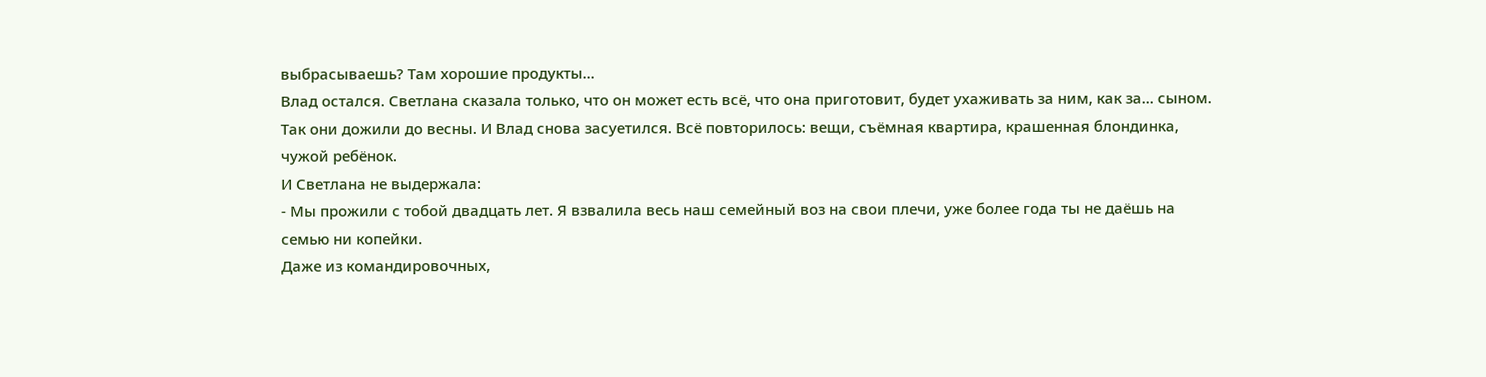выбрасываешь? Там хорошие продукты...
Влад остался. Светлана сказала только, что он может есть всё, что она приготовит, будет ухаживать за ним, как за... сыном.
Так они дожили до весны. И Влад снова засуетился. Всё повторилось: вещи, съёмная квартира, крашенная блондинка, чужой ребёнок.
И Светлана не выдержала:
- Мы прожили с тобой двадцать лет. Я взвалила весь наш семейный воз на свои плечи, уже более года ты не даёшь на семью ни копейки.
Даже из командировочных,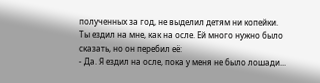полученных за год, не выделил детям ни копейки.
Ты ездил на мне, как на осле. Ей много нужно было сказать, но он перебил её:
- Да. Я ездил на осле, пока у меня не было лошади...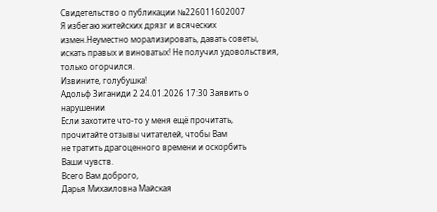Свидетельство о публикации №226011602007
Я избегаю житейских дрязг и всяческих измен.Неуместно морализировать, давать советы, искать правых и виноватых! Не получил удовольствия, только огорчился.
Извините, голубушка!
Адольф Зиганиди 2 24.01.2026 17:30 Заявить о нарушении
Если захотите что-то у меня ещё прочитать,
прочитайте отзывы читателей, чтобы Вам
не тратить драгоценного времени и оскорбить
Ваши чувств.
Всего Вам доброго,
Дарья Михаиловна Майская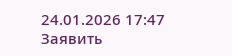24.01.2026 17:47 Заявить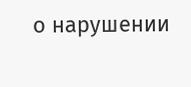о нарушении